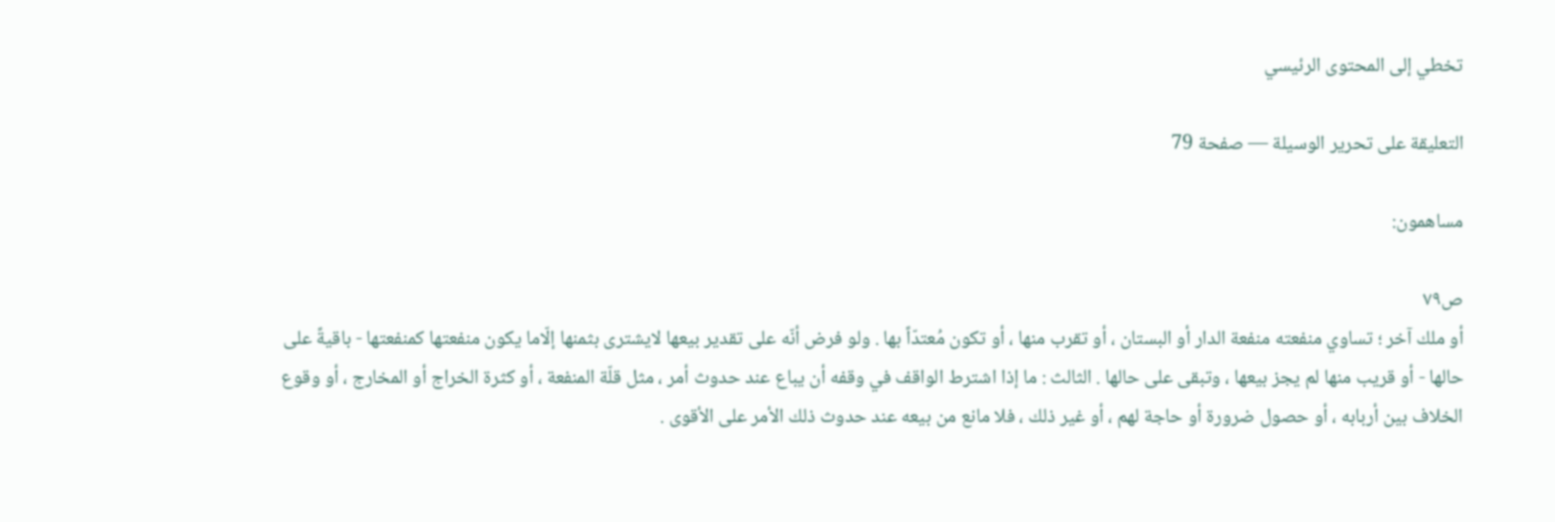تخطي إلى المحتوى الرئيسي

التعليقة على تحرير الوسيلة — صفحة 79

مساهمون:

ص٧٩
أو ملك آخر ؛ تساوي منفعته منفعة الدار أو البستان ، أو تقرب منها ، أو تكون مُعتدّاً بها . ولو فرض أنّه على تقدير بيعها لايشترى بثمنها إلّاما يكون منفعتها كمنفعتها - باقيةً على حالها - أو قريب منها لم يجز بيعها ، وتبقى على حالها . الثالث : ما إذا اشترط الواقف في وقفه أن يباع عند حدوث أمر ، مثل قلّة المنفعة ، أو كثرة الخراج أو المخارج ، أو وقوع الخلاف بين أربابه ، أو حصول ضرورة أو حاجة لهم ، أو غير ذلك ، فلا مانع من بيعه عند حدوث ذلك الأمر على الأقوى .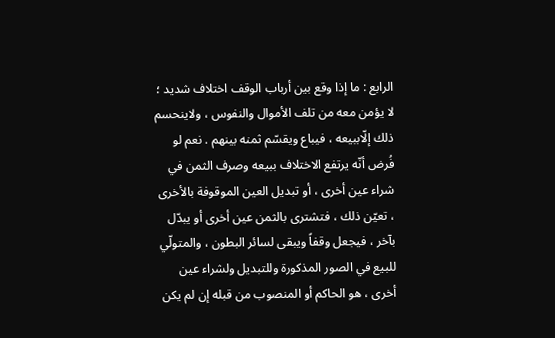الرابع : ما إذا وقع بين أرباب الوقف اختلاف شديد ؛ لا يؤمن معه من تلف الأموال والنفوس ، ولاينحسم ذلك إلّاببيعه ، فيباع ويقسّم ثمنه بينهم . نعم لو فُرض أنّه يرتفع الاختلاف ببيعه وصرف الثمن في شراء عين أخرى ، أو تبديل العين الموقوفة بالأخرى ، تعيّن ذلك ، فتشترى بالثمن عين أخرى أو يبدّل بآخر ، فيجعل وقفاً ويبقى لسائر البطون ، والمتولّي للبيع في الصور المذكورة وللتبديل ولشراء عين أخرى ، هو الحاكم أو المنصوب من قبله إن لم يكن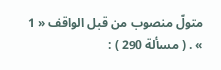متولّ منصوب من قبل الواقف « 1 » . ( مسألة 290 ) :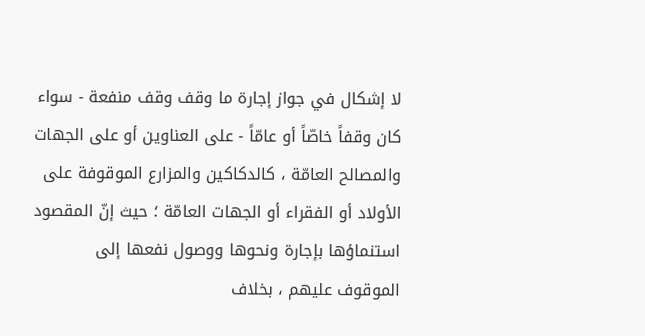لا إشكال في جواز إجارة ما وقف وقف منفعة - سواء كان وقفاً خاصّاً أو عامّاً - على العناوين أو على الجهات والمصالح العامّة ، كالدكاكين والمزارع الموقوفة على الأولاد أو الفقراء أو الجهات العامّة ؛ حيث إنّ المقصود استنماؤها بإجارة ونحوها ووصول نفعها إلى الموقوف عليهم ، بخلاف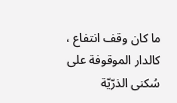ما كان وقف انتفاع ، كالدار الموقوفة على سُكنى الذرّيّة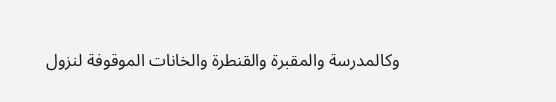وكالمدرسة والمقبرة والقنطرة والخانات الموقوفة لنزول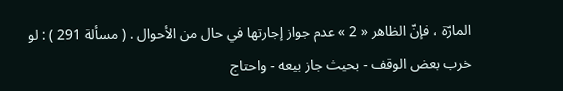المارّة ، فإنّ الظاهر « 2 » عدم جواز إجارتها في حال من الأحوال . ( مسألة 291 ) : لو خرب بعض الوقف - بحيث جاز بيعه - واحتاج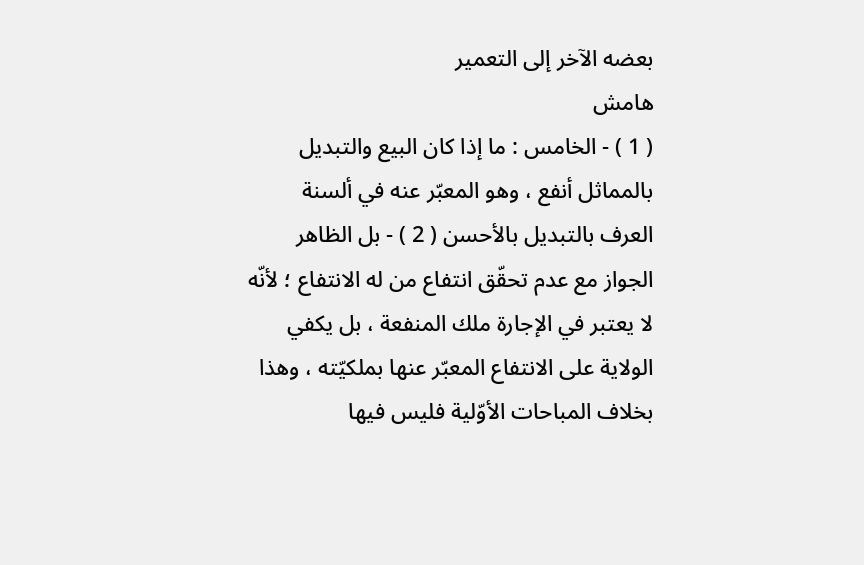بعضه الآخر إلى التعمير
هامش
( 1 ) - الخامس : ما إذا كان البيع والتبديل بالمماثل أنفع ، وهو المعبّر عنه في ألسنة العرف بالتبديل بالأحسن ( 2 ) - بل الظاهر الجواز مع عدم تحقّق انتفاع من له الانتفاع ؛ لأنّه لا يعتبر في الإجارة ملك المنفعة ، بل يكفي الولاية على الانتفاع المعبّر عنها بملكيّته ، وهذا بخلاف المباحات الأوّلية فليس فيها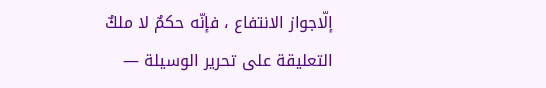إلّاجواز الانتفاع ، فإنّه حكمٌ لا ملكٌ
التعليقة على تحرير الوسيلة —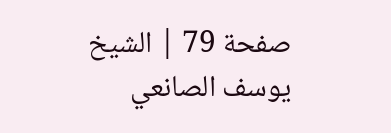صفحة 79 | الشيخ يوسف الصانعي